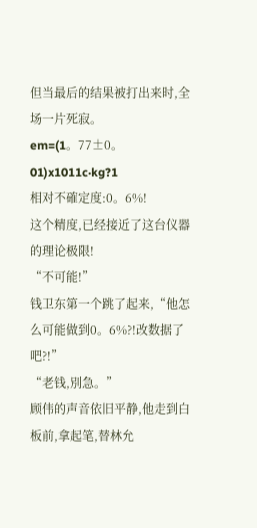但当最后的结果被打出来时,全场一片死寂。
em=(1。77±0。01)x1011c·kg?1
相对不確定度:0。6%!
这个精度,已经接近了这台仪器的理论极限!
“不可能!”
钱卫东第一个跳了起来,“他怎么可能做到0。6%?!改数据了吧?!”
“老钱,別急。”
顾伟的声音依旧平静,他走到白板前,拿起笔,替林允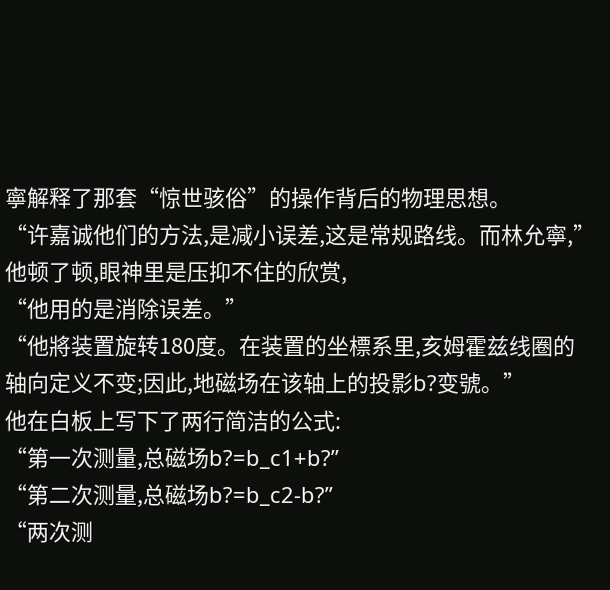寧解释了那套“惊世骇俗”的操作背后的物理思想。
“许嘉诚他们的方法,是减小误差,这是常规路线。而林允寧,”
他顿了顿,眼神里是压抑不住的欣赏,
“他用的是消除误差。”
“他將装置旋转180度。在装置的坐標系里,亥姆霍兹线圈的轴向定义不变;因此,地磁场在该轴上的投影b?变號。”
他在白板上写下了两行简洁的公式:
“第一次测量,总磁场b?=b_c1+b?”
“第二次测量,总磁场b?=b_c2-b?”
“两次测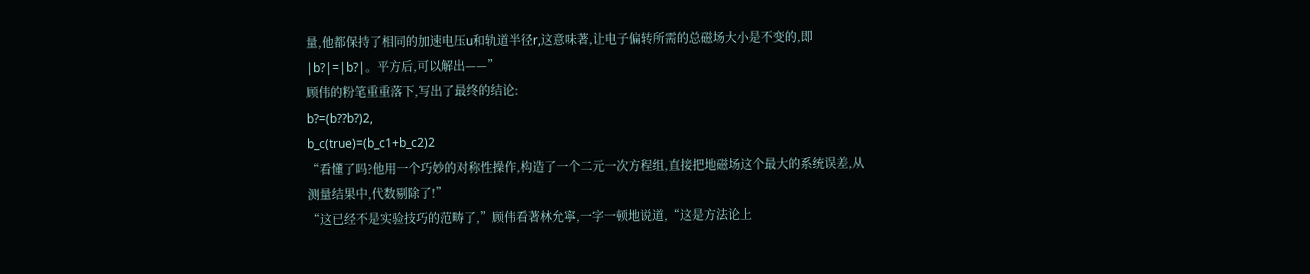量,他都保持了相同的加速电压u和轨道半径r,这意味著,让电子偏转所需的总磁场大小是不变的,即|b?|=|b?|。平方后,可以解出——”
顾伟的粉笔重重落下,写出了最终的结论:
b?=(b??b?)2,
b_c(true)=(b_c1+b_c2)2
“看懂了吗?他用一个巧妙的对称性操作,构造了一个二元一次方程组,直接把地磁场这个最大的系统误差,从测量结果中,代数剔除了!”
“这已经不是实验技巧的范畴了,”顾伟看著林允寧,一字一顿地说道,“这是方法论上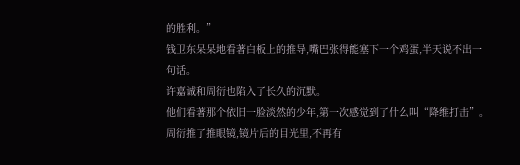的胜利。”
钱卫东呆呆地看著白板上的推导,嘴巴张得能塞下一个鸡蛋,半天说不出一句话。
许嘉诚和周衍也陷入了长久的沉默。
他们看著那个依旧一脸淡然的少年,第一次感觉到了什么叫“降维打击”。
周衍推了推眼镜,镜片后的目光里,不再有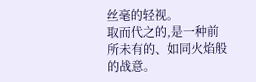丝毫的轻视。
取而代之的,是一种前所未有的、如同火焰般的战意。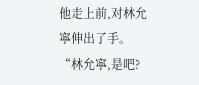他走上前,对林允寧伸出了手。
“林允寧,是吧?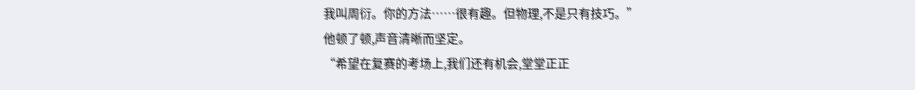我叫周衍。你的方法……很有趣。但物理,不是只有技巧。”
他顿了顿,声音清晰而坚定。
“希望在复赛的考场上,我们还有机会,堂堂正正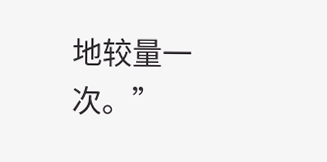地较量一次。”